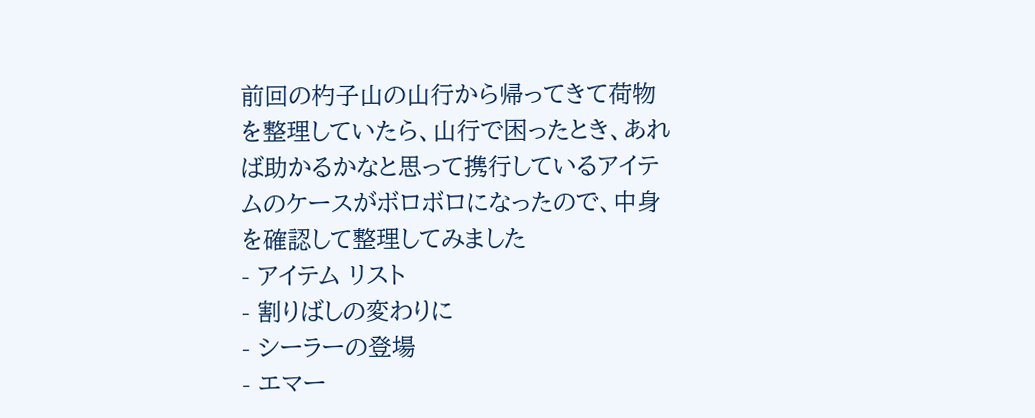前回の杓子山の山行から帰ってきて荷物を整理していたら、山行で困ったとき、あれば助かるかなと思って携行しているアイテムのケースがボロボロになったので、中身を確認して整理してみました
- アイテム リスト
- 割りばしの変わりに
- シーラーの登場
- エマー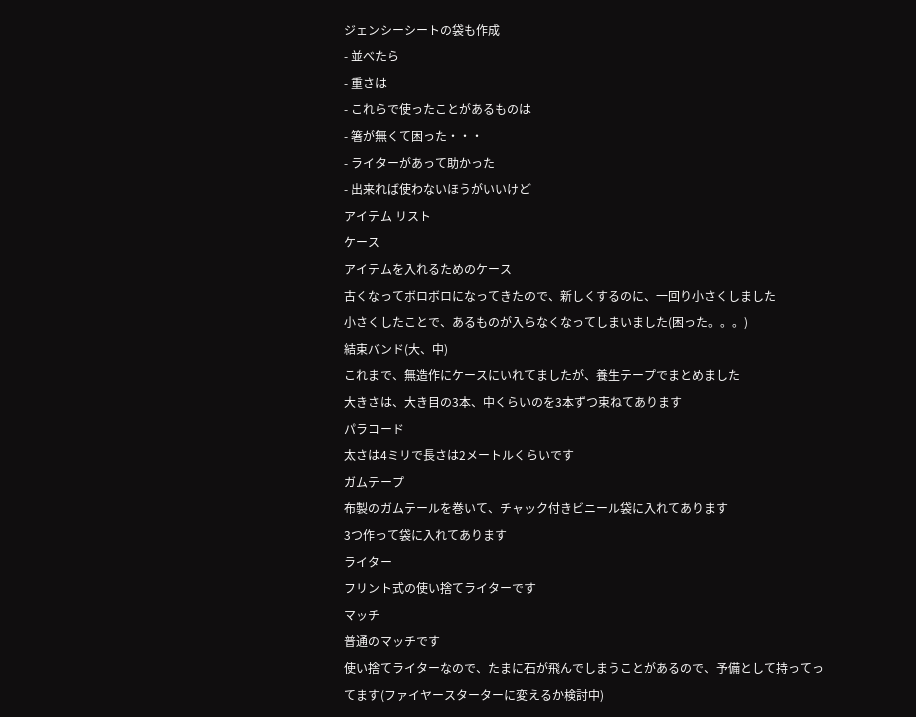ジェンシーシートの袋も作成
- 並べたら
- 重さは
- これらで使ったことがあるものは
- 箸が無くて困った・・・
- ライターがあって助かった
- 出来れば使わないほうがいいけど
アイテム リスト
ケース
アイテムを入れるためのケース
古くなってボロボロになってきたので、新しくするのに、一回り小さくしました
小さくしたことで、あるものが入らなくなってしまいました(困った。。。)
結束バンド(大、中)
これまで、無造作にケースにいれてましたが、養生テープでまとめました
大きさは、大き目の3本、中くらいのを3本ずつ束ねてあります
パラコード
太さは4ミリで長さは2メートルくらいです
ガムテープ
布製のガムテールを巻いて、チャック付きビニール袋に入れてあります
3つ作って袋に入れてあります
ライター
フリント式の使い捨てライターです
マッチ
普通のマッチです
使い捨てライターなので、たまに石が飛んでしまうことがあるので、予備として持ってってます(ファイヤースターターに変えるか検討中)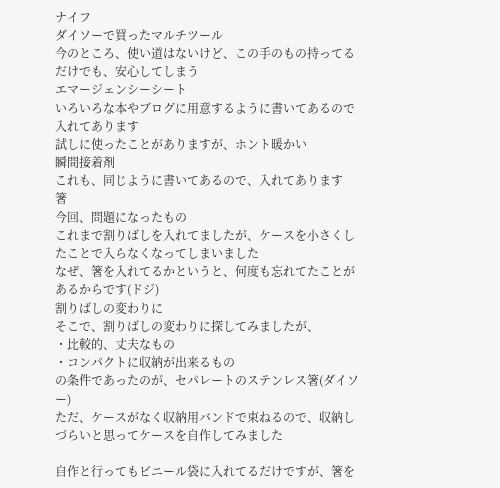ナイフ
ダイソーで買ったマルチツール
今のところ、使い道はないけど、この手のもの持ってるだけでも、安心してしまう
エマージェンシーシート
いろいろな本やブログに用意するように書いてあるので入れてあります
試しに使ったことがありますが、ホント暖かい
瞬間接着剤
これも、同じように書いてあるので、入れてあります
箸
今回、問題になったもの
これまで割りばしを入れてましたが、ケースを小さくしたことで入らなくなってしまいました
なぜ、箸を入れてるかというと、何度も忘れてたことがあるからです(ドジ)
割りばしの変わりに
そこで、割りばしの変わりに探してみましたが、
・比較的、丈夫なもの
・コンパクトに収納が出来るもの
の条件であったのが、セパレートのステンレス箸(ダイソー)
ただ、ケースがなく収納用バンドで束ねるので、収納しづらいと思ってケースを自作してみました

自作と行ってもビニール袋に入れてるだけですが、箸を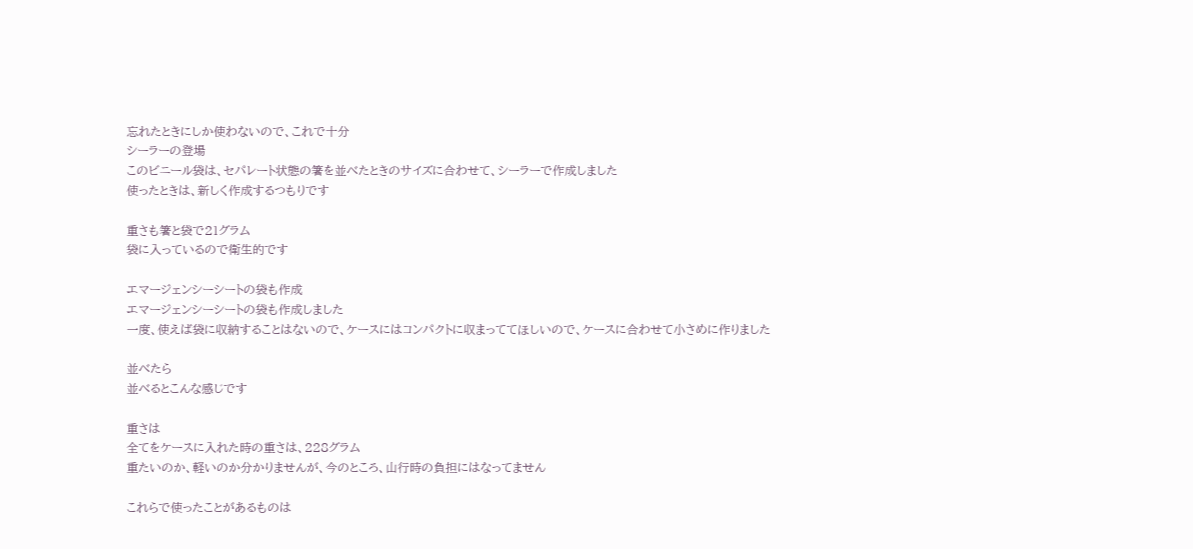忘れたときにしか使わないので、これで十分
シーラーの登場
このビニール袋は、セパレート状態の箸を並べたときのサイズに合わせて、シーラーで作成しました
使ったときは、新しく作成するつもりです

重さも箸と袋で21グラム
袋に入っているので衛生的です

エマージェンシーシートの袋も作成
エマージェンシーシートの袋も作成しました
一度、使えば袋に収納することはないので、ケースにはコンパクトに収まっててほしいので、ケースに合わせて小さめに作りました

並べたら
並べるとこんな感じです

重さは
全てをケースに入れた時の重さは、228グラム
重たいのか、軽いのか分かりませんが、今のところ、山行時の負担にはなってません

これらで使ったことがあるものは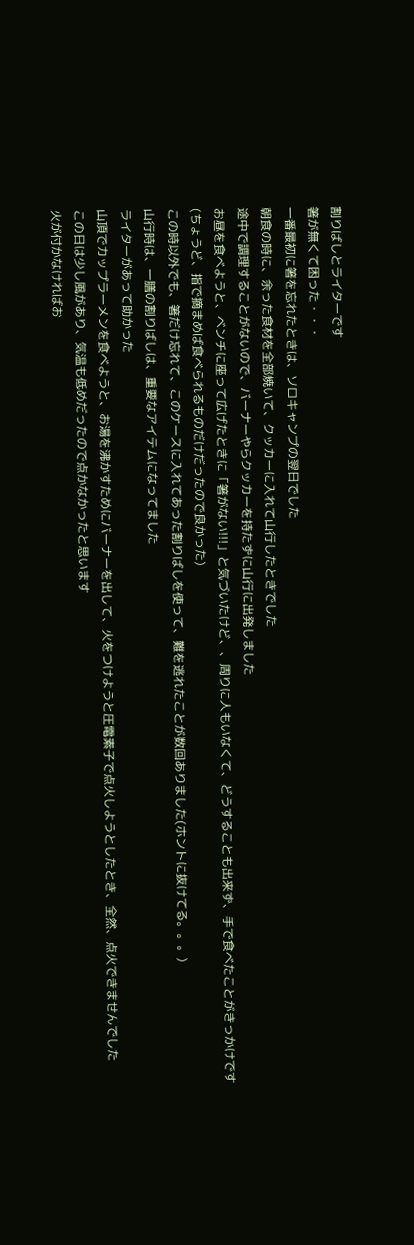割りばしとライターです
箸が無くて困った・・・
一番最初に箸を忘れたときは、ソロキャンプの翌日でした
朝食の時に、余った食材を全部焼いて、クッカーに入れて山行したときでした
途中で調理することがないので、バーナーやらクッカーを持たずに山行に出発しました
お昼を食べようと、ベンチに座って広げたときに「箸がない!!!」と気づいたけど、、周りに人もいなくて、どうすることも出来ず、手で食べたことがきっかけです
(ちょうど、指で摘まめば食べられるものだけだったので良かった)
この時以外でも、箸だけ忘れて、このケースに入れてあった割りばしを使って、難を逃れたことが数回ありました(ホントに抜けてる。。。)
山行時は、一膳の割りばしは、重要なアイテムになってました
ライターがあって助かった
山頂でカップラーメンを食べようと、お湯を沸かすためにバーナーを出して、火をつけようと圧電素子で点火しようとしたとき、全然、点火できませんでした
この日は少し風があり、気温も低めだったので点かなかったと思います
火が付かなければお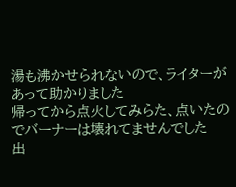湯も沸かせられないので、ライターがあって助かりました
帰ってから点火してみらた、点いたのでバーナーは壊れてませんでした
出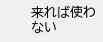来れば使わない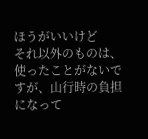ほうがいいけど
それ以外のものは、使ったことがないですが、山行時の負担になって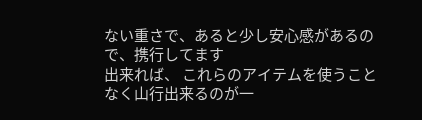ない重さで、あると少し安心感があるので、携行してます
出来れば、 これらのアイテムを使うことなく山行出来るのが一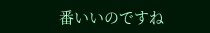番いいのですね